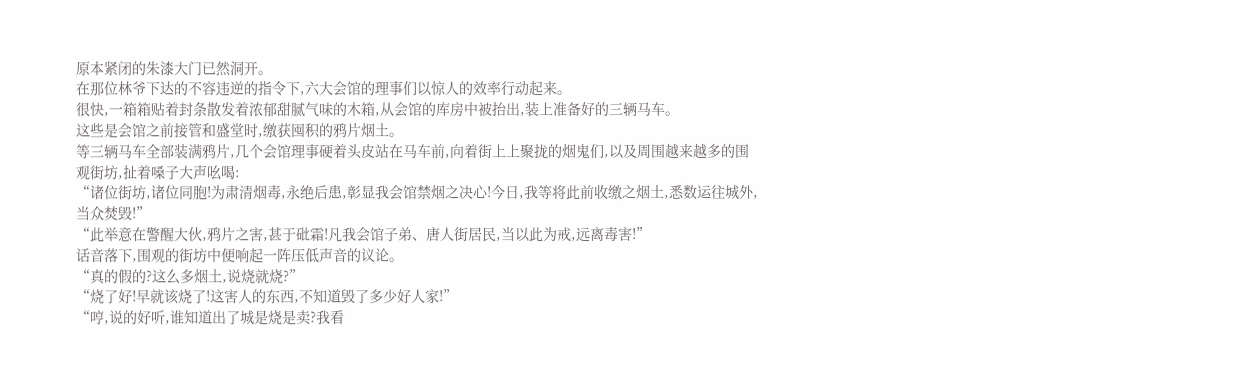原本紧闭的朱漆大门已然洞开。
在那位林爷下达的不容违逆的指令下,六大会馆的理事们以惊人的效率行动起来。
很快,一箱箱贴着封条散发着浓郁甜腻气味的木箱,从会馆的库房中被抬出,装上准备好的三辆马车。
这些是会馆之前接管和盛堂时,缴获囤积的鸦片烟土。
等三辆马车全部装满鸦片,几个会馆理事硬着头皮站在马车前,向着街上上聚拢的烟鬼们,以及周围越来越多的围观街坊,扯着嗓子大声吆喝:
“诸位街坊,诸位同胞!为肃清烟毒,永绝后患,彰显我会馆禁烟之决心!今日,我等将此前收缴之烟土,悉数运往城外,当众焚毁!”
“此举意在警醒大伙,鸦片之害,甚于砒霜!凡我会馆子弟、唐人街居民,当以此为戒,远离毒害!”
话音落下,围观的街坊中便响起一阵压低声音的议论。
“真的假的?这么多烟土,说烧就烧?”
“烧了好!早就该烧了!这害人的东西,不知道毁了多少好人家!”
“哼,说的好听,谁知道出了城是烧是卖?我看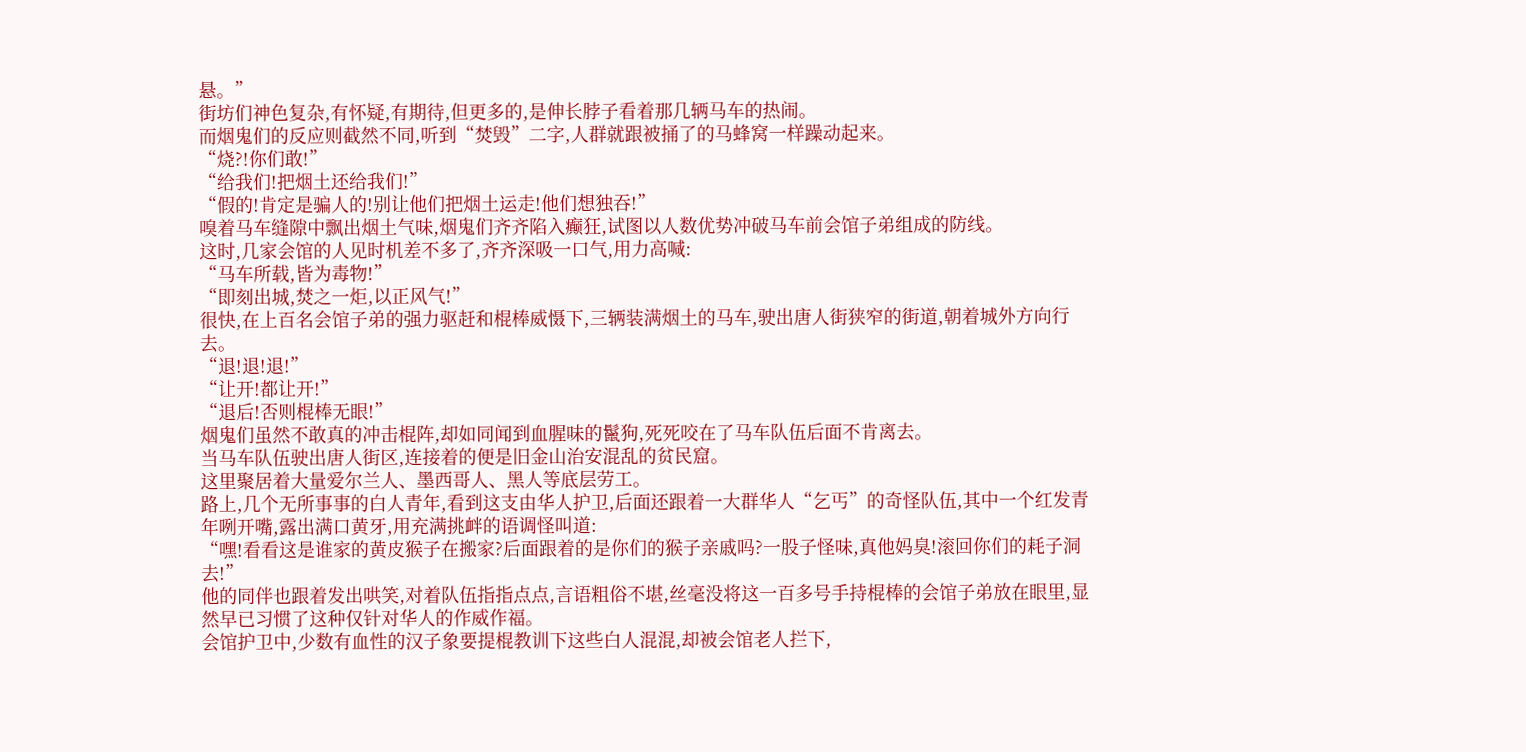悬。”
街坊们神色复杂,有怀疑,有期待,但更多的,是伸长脖子看着那几辆马车的热闹。
而烟鬼们的反应则截然不同,听到“焚毁”二字,人群就跟被捅了的马蜂窝一样躁动起来。
“烧?!你们敢!”
“给我们!把烟土还给我们!”
“假的!肯定是骗人的!别让他们把烟土运走!他们想独吞!”
嗅着马车缝隙中飘出烟土气味,烟鬼们齐齐陷入癫狂,试图以人数优势冲破马车前会馆子弟组成的防线。
这时,几家会馆的人见时机差不多了,齐齐深吸一口气,用力高喊:
“马车所载,皆为毒物!”
“即刻出城,焚之一炬,以正风气!”
很快,在上百名会馆子弟的强力驱赶和棍棒威慑下,三辆装满烟土的马车,驶出唐人街狭窄的街道,朝着城外方向行去。
“退!退!退!”
“让开!都让开!”
“退后!否则棍棒无眼!”
烟鬼们虽然不敢真的冲击棍阵,却如同闻到血腥味的鬣狗,死死咬在了马车队伍后面不肯离去。
当马车队伍驶出唐人街区,连接着的便是旧金山治安混乱的贫民窟。
这里聚居着大量爱尔兰人、墨西哥人、黑人等底层劳工。
路上,几个无所事事的白人青年,看到这支由华人护卫,后面还跟着一大群华人“乞丐”的奇怪队伍,其中一个红发青年咧开嘴,露出满口黄牙,用充满挑衅的语调怪叫道:
“嘿!看看这是谁家的黄皮猴子在搬家?后面跟着的是你们的猴子亲戚吗?一股子怪味,真他妈臭!滚回你们的耗子洞去!”
他的同伴也跟着发出哄笑,对着队伍指指点点,言语粗俗不堪,丝毫没将这一百多号手持棍棒的会馆子弟放在眼里,显然早已习惯了这种仅针对华人的作威作福。
会馆护卫中,少数有血性的汉子象要提棍教训下这些白人混混,却被会馆老人拦下,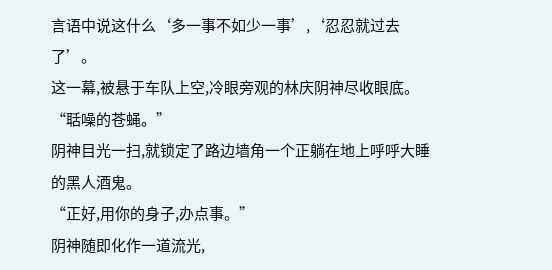言语中说这什么‘多一事不如少一事’,‘忍忍就过去了’。
这一幕,被悬于车队上空,冷眼旁观的林庆阴神尽收眼底。
“聒噪的苍蝇。”
阴神目光一扫,就锁定了路边墙角一个正躺在地上呼呼大睡的黑人酒鬼。
“正好,用你的身子,办点事。”
阴神随即化作一道流光,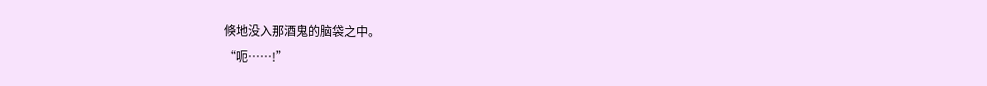倏地没入那酒鬼的脑袋之中。
“呃……!”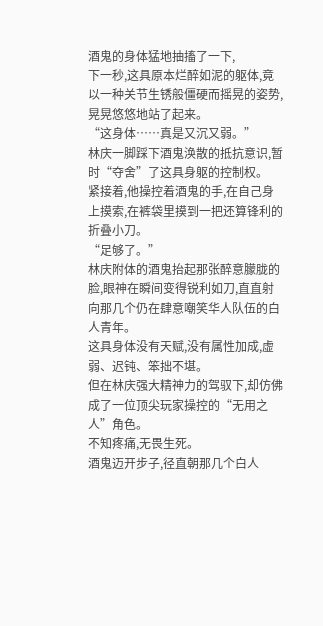酒鬼的身体猛地抽搐了一下,
下一秒,这具原本烂醉如泥的躯体,竟以一种关节生锈般僵硬而摇晃的姿势,晃晃悠悠地站了起来。
“这身体……真是又沉又弱。”
林庆一脚踩下酒鬼涣散的抵抗意识,暂时“夺舍”了这具身躯的控制权。
紧接着,他操控着酒鬼的手,在自己身上摸索,在裤袋里摸到一把还算锋利的折叠小刀。
“足够了。”
林庆附体的酒鬼抬起那张醉意朦胧的脸,眼神在瞬间变得锐利如刀,直直射向那几个仍在肆意嘲笑华人队伍的白人青年。
这具身体没有天赋,没有属性加成,虚弱、迟钝、笨拙不堪。
但在林庆强大精神力的驾驭下,却仿佛成了一位顶尖玩家操控的“无用之人”角色。
不知疼痛,无畏生死。
酒鬼迈开步子,径直朝那几个白人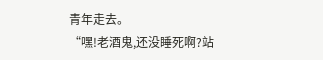青年走去。
“嘿!老酒鬼,还没睡死啊?站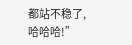都站不稳了,哈哈哈!”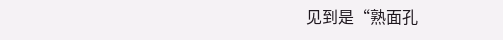见到是“熟面孔